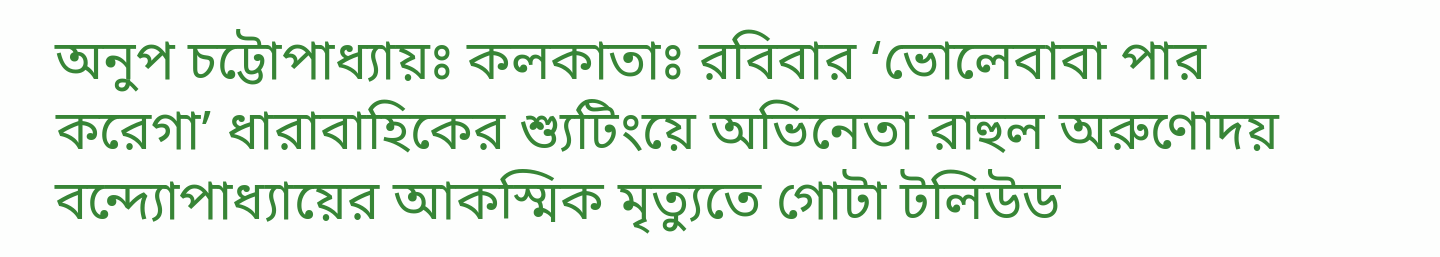অনুপ চট্টোপাধ্যায়ঃ কলকাতাঃ রবিবার ‘ভোলেবাবা পার করেগা’ ধারাবাহিকের শ্যুটিংয়ে অভিনেতা রাহুল অরুণোদয় বন্দ্যোপাধ্যায়ের আকস্মিক মৃত্যুতে গোটা টলিউড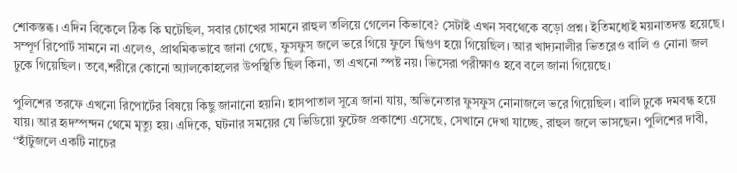শোকস্তব্ধ। এদিন বিকেলে ঠিক কি ঘটেছিল, সবার চোখের সামনে রাহুল তলিয়ে গেলেন কিভাবে? সেটাই এখন সবথেকে বড়ো প্রশ্ন। ইতিমধ্যেই ময়নাতদন্ত হয়েছে। সম্পূর্ণ রিপোর্ট সামনে না এলেও, প্রাথমিকভাবে জানা গেছে, ফুসফুস জলে ভরে গিয়ে ফুলে দ্বিগুণ হয়ে গিয়েছিল। আর খাদ্যনালীর ভিতরেও বালি ও নোনা জল ঢুকে গিয়েছিল। তবে,শরীরে কোনো অ্যালকোহলের উপস্থিতি ছিল কিনা, তা এখনো স্পষ্ট নয়। ভিসেরা পরীক্ষাও হবে বলে জানা গিয়েছে।

পুলিশের তরফে এখনো রিপোর্টের বিষয়ে কিছু জানানো হয়নি। হাসপাতাল সূত্রে জানা যায়, অভিনেতার ফুসফুস নোনাজলে ভরে গিয়েছিল। বালি ঢুকে দমবন্ধ হয়ে যায়। আর হৃদস্পন্দন থেমে মৃত্যু হয়। এদিকে, ঘটনার সময়ের যে ভিডিয়ো ফুটেজ প্রকাশ্যে এসেছে, সেখানে দেখা যাচ্ছে, রাহুল জলে ভাসছেন। পুলিশের দাবী, ‘‘হাঁটুজলে একটি নাচের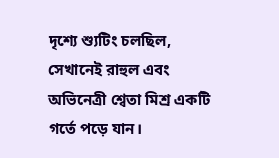দৃশ্যে শ্যুটিং চলছিল, সেখানেই রাহুল এবং অভিনেত্রী শ্বেতা মিশ্র একটি গর্তে পড়ে যান।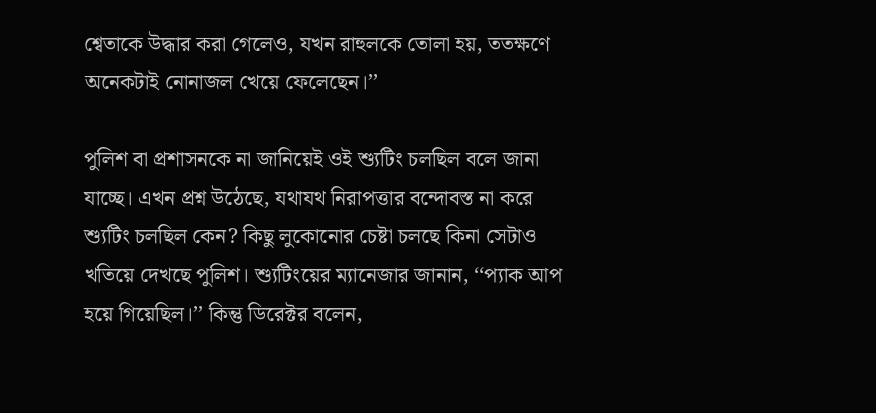শ্বেতাকে উদ্ধার করা গেলেও, যখন রাহুলকে তোলা হয়, ততক্ষণে অনেকটাই নোনাজল খেয়ে ফেলেছেন।’’

পুলিশ বা প্রশাসনকে না জানিয়েই ওই শ্যুটিং চলছিল বলে জানা যাচ্ছে। এখন প্রশ্ন উঠেছে, যথাযথ নিরাপত্তার বন্দোবস্ত না করে শ্যুটিং চলছিল কেন? কিছু লুকোনোর চেষ্টা চলছে কিনা সেটাও খতিয়ে দেখছে পুলিশ। শ্যুটিংয়ের ম্যানেজার জানান, ‘‘প্যাক আপ হয়ে গিয়েছিল।’’ কিন্তু ডিরেক্টর বলেন,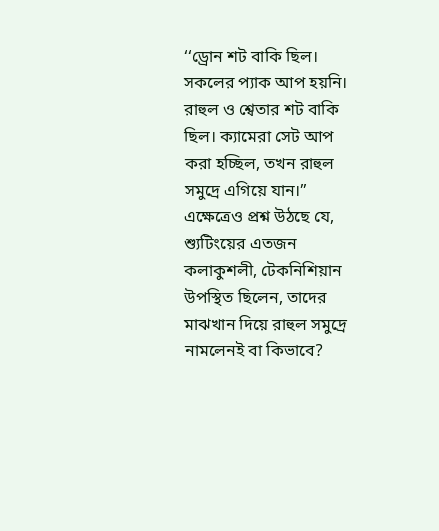‘‘ড্রোন শট বাকি ছিল। সকলের প্যাক আপ হয়নি। রাহুল ও শ্বেতার শট বাকি ছিল। ক্যামেরা সেট আপ করা হচ্ছিল, তখন রাহুল সমুদ্রে এগিয়ে যান।’’ এক্ষেত্রেও প্রশ্ন উঠছে যে, শ্যুটিংয়ের এতজন কলাকুশলী, টেকনিশিয়ান উপস্থিত ছিলেন, তাদের মাঝখান দিয়ে রাহুল সমুদ্রে নামলেনই বা কিভাবে?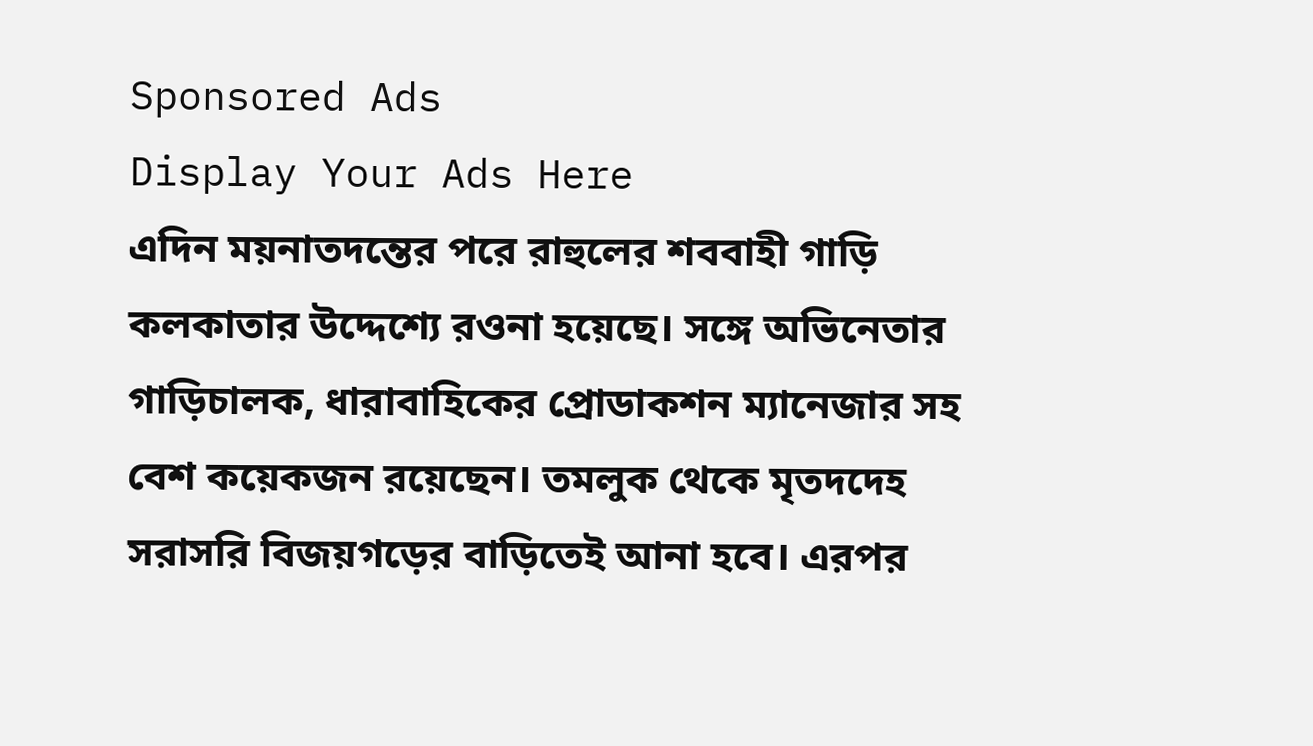Sponsored Ads
Display Your Ads Here
এদিন ময়নাতদন্তের পরে রাহুলের শববাহী গাড়ি কলকাতার উদ্দেশ্যে রওনা হয়েছে। সঙ্গে অভিনেতার গাড়িচালক, ধারাবাহিকের প্রোডাকশন ম্যানেজার সহ বেশ কয়েকজন রয়েছেন। তমলুক থেকে মৃতদদেহ সরাসরি বিজয়গড়ের বাড়িতেই আনা হবে। এরপর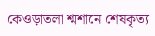কেওড়াতলা শ্মশানে শেষকৃত্য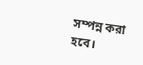সম্পন্ন করা হবে।